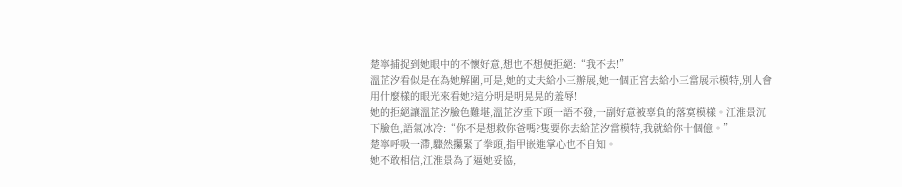楚寧捕捉到她眼中的不懷好意,想也不想便拒絕:“我不去!”
溫芷汐看似是在為她解圍,可是,她的丈夫給小三辦展,她一個正宮去給小三當展示模特,別人會用什麼樣的眼光來看她?這分明是明晃晃的羞辱!
她的拒絕讓溫芷汐臉色難堪,溫芷汐垂下頭一語不發,一副好意被辜負的落寞模樣。江淮景沉下臉色,語氣冰冷:“你不是想救你爸嗎?隻要你去給芷汐當模特,我就給你十個億。”
楚寧呼吸一滯,驟然攥緊了拳頭,指甲嵌進掌心也不自知。
她不敢相信,江淮景為了逼她妥協,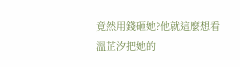竟然用錢砸她?他就這麼想看溫芷汐把她的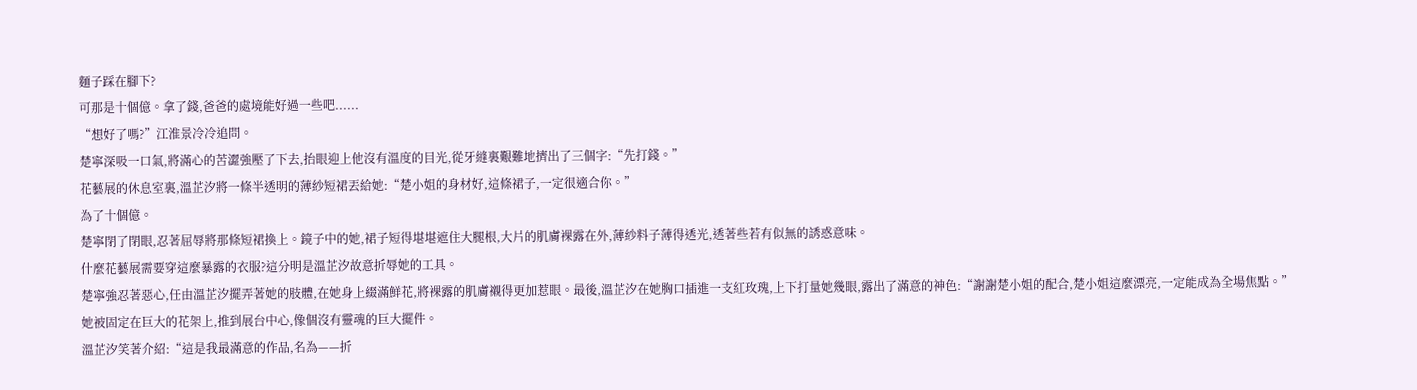麵子踩在腳下?
可那是十個億。拿了錢,爸爸的處境能好過一些吧......
“想好了嗎?”江淮景冷冷追問。
楚寧深吸一口氣,將滿心的苦澀強壓了下去,抬眼迎上他沒有溫度的目光,從牙縫裏艱難地擠出了三個字:“先打錢。”
花藝展的休息室裏,溫芷汐將一條半透明的薄紗短裙丟給她:“楚小姐的身材好,這條裙子,一定很適合你。”
為了十個億。
楚寧閉了閉眼,忍著屈辱將那條短裙換上。鏡子中的她,裙子短得堪堪遮住大腿根,大片的肌膚裸露在外,薄紗料子薄得透光,透著些若有似無的誘惑意味。
什麼花藝展需要穿這麼暴露的衣服?這分明是溫芷汐故意折辱她的工具。
楚寧強忍著惡心,任由溫芷汐擺弄著她的肢體,在她身上綴滿鮮花,將裸露的肌膚襯得更加惹眼。最後,溫芷汐在她胸口插進一支紅玫瑰,上下打量她幾眼,露出了滿意的神色:“謝謝楚小姐的配合,楚小姐這麼漂亮,一定能成為全場焦點。”
她被固定在巨大的花架上,推到展台中心,像個沒有靈魂的巨大擺件。
溫芷汐笑著介紹:“這是我最滿意的作品,名為——折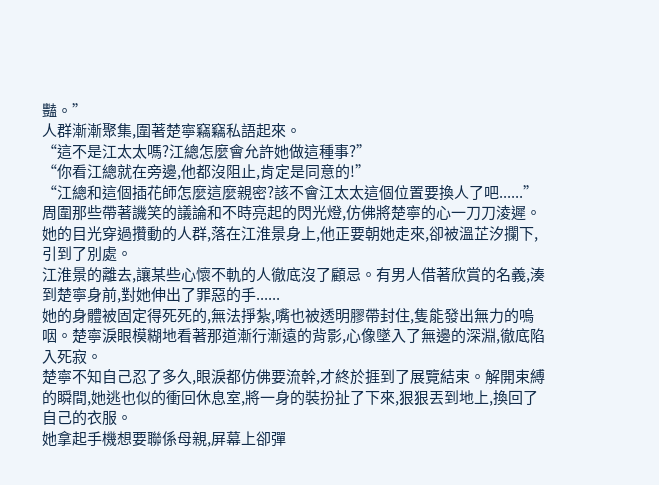豔。”
人群漸漸聚集,圍著楚寧竊竊私語起來。
“這不是江太太嗎?江總怎麼會允許她做這種事?”
“你看江總就在旁邊,他都沒阻止,肯定是同意的!”
“江總和這個插花師怎麼這麼親密?該不會江太太這個位置要換人了吧......”
周圍那些帶著譏笑的議論和不時亮起的閃光燈,仿佛將楚寧的心一刀刀淩遲。她的目光穿過攢動的人群,落在江淮景身上,他正要朝她走來,卻被溫芷汐攔下,引到了別處。
江淮景的離去,讓某些心懷不軌的人徹底沒了顧忌。有男人借著欣賞的名義,湊到楚寧身前,對她伸出了罪惡的手......
她的身體被固定得死死的,無法掙紮,嘴也被透明膠帶封住,隻能發出無力的嗚咽。楚寧淚眼模糊地看著那道漸行漸遠的背影,心像墜入了無邊的深淵,徹底陷入死寂。
楚寧不知自己忍了多久,眼淚都仿佛要流幹,才終於捱到了展覽結束。解開束縛的瞬間,她逃也似的衝回休息室,將一身的裝扮扯了下來,狠狠丟到地上,換回了自己的衣服。
她拿起手機想要聯係母親,屏幕上卻彈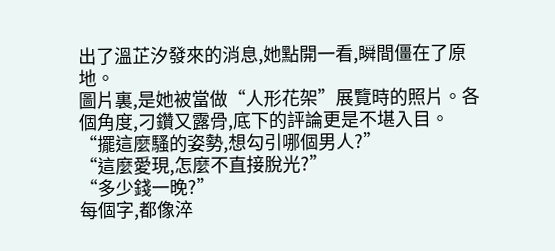出了溫芷汐發來的消息,她點開一看,瞬間僵在了原地。
圖片裏,是她被當做“人形花架”展覽時的照片。各個角度,刁鑽又露骨,底下的評論更是不堪入目。
“擺這麼騷的姿勢,想勾引哪個男人?”
“這麼愛現,怎麼不直接脫光?”
“多少錢一晚?”
每個字,都像淬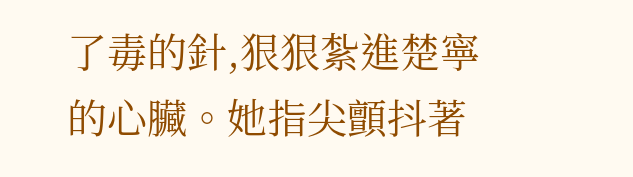了毒的針,狠狠紮進楚寧的心臟。她指尖顫抖著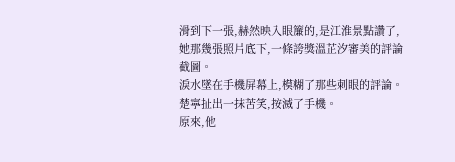滑到下一張,赫然映入眼簾的,是江淮景點讚了,她那幾張照片底下,一條誇獎溫芷汐審美的評論截圖。
淚水墜在手機屏幕上,模糊了那些刺眼的評論。楚寧扯出一抹苦笑,按滅了手機。
原來,他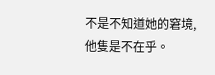不是不知道她的窘境,他隻是不在乎。